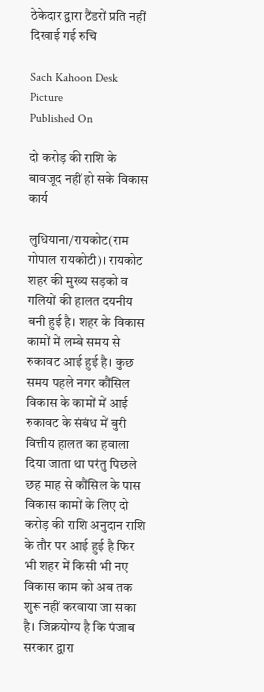ठेकेदार द्वारा टैंडरों प्रति नहीं दिखाई गई रुचि

Sach Kahoon Desk Picture
Published On

दो करोड़ की राशि के बावजूद नहीं हो सके विकास कार्य

लुधियाना/रायकोट(राम गोपाल रायकोटी)। रायकोट शहर की मुख्य सड़को व गलियों की हालत दयनीय बनी हुई है। शहर के विकास कामों में लम्बे समय से रुकावट आई हुई है। कुछ समय पहले नगर कौंसिल विकास के कामों में आई रुकावट के संबंध में बुरी वित्तीय हालत का हवाला दिया जाता था परंतु पिछले छह माह से कौंसिल के पास विकास कामों के लिए दो करोड़ की राशि अनुदान राशि के तौर पर आई हुई है फिर भी शहर में किसी भी नए विकास काम को अब तक शुरू नहीं करवाया जा सका है। जिक्रयोग्य है कि पंजाब सरकार द्वारा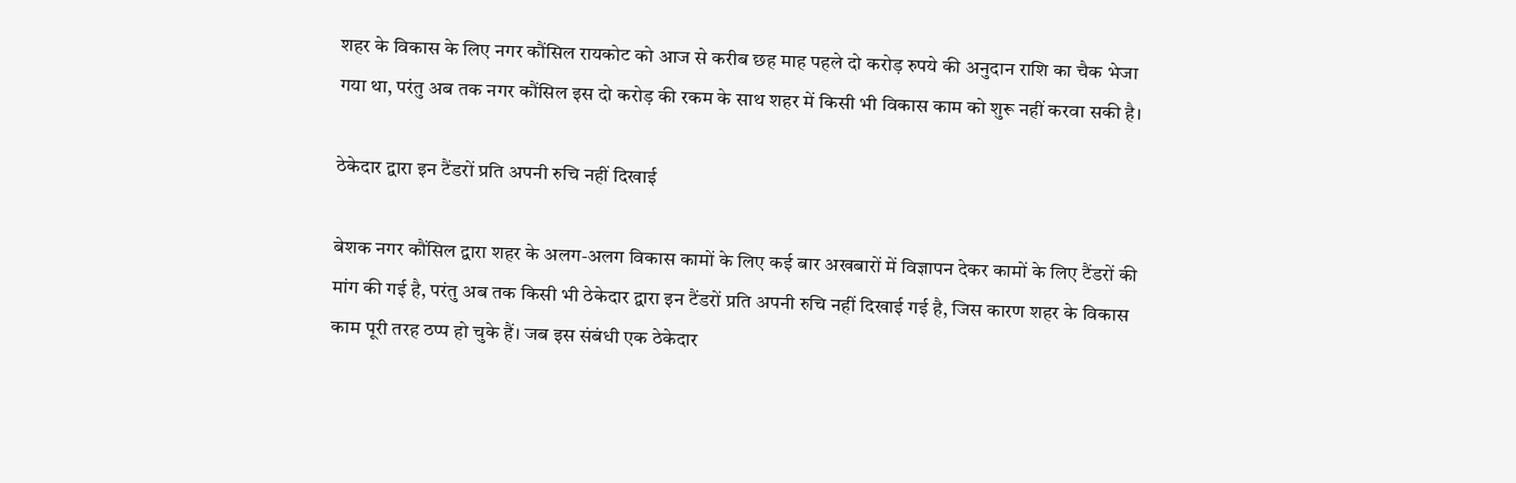शहर के विकास के लिए नगर कौंसिल रायकोट को आज से करीब छह माह पहले दो करोड़ रुपये की अनुदान राशि का चैक भेजा गया था, परंतु अब तक नगर कौंसिल इस दो करोड़ की रकम के साथ शहर में किसी भी विकास काम को शुरू नहीं करवा सकी है।

ठेकेदार द्वारा इन टैंडरों प्रति अपनी रुचि नहीं दिखाई

बेशक नगर कौंसिल द्वारा शहर के अलग-अलग विकास कामों के लिए कई बार अखबारों में विज्ञापन देकर कामों के लिए टैंडरों की मांग की गई है, परंतु अब तक किसी भी ठेकेदार द्वारा इन टैंडरों प्रति अपनी रुचि नहीं दिखाई गई है, जिस कारण शहर के विकास काम पूरी तरह ठप्प हो चुके हैं। जब इस संबंधी एक ठेकेदार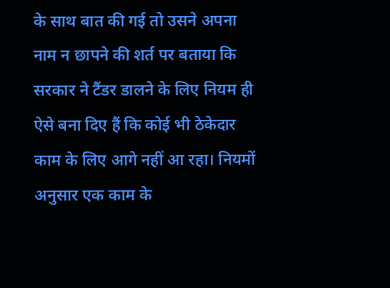के साथ बात की गई तो उसने अपना नाम न छापने की शर्त पर बताया कि सरकार ने टैंडर डालने के लिए नियम ही ऐसे बना दिए हैं कि कोई भी ठेकेदार काम के लिए आगे नहीं आ रहा। नियमों अनुसार एक काम के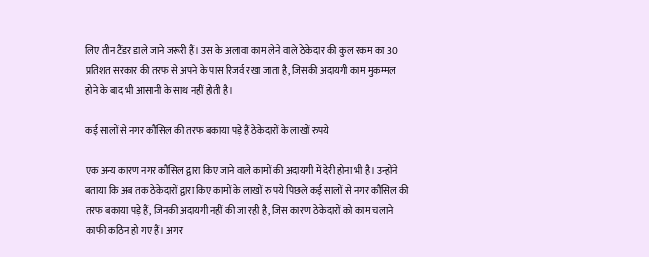लिए तीन टैंडर डाले जाने जरूरी हैं। उस के अलावा काम लेने वाले ठेकेदार की कुल रकम का 30 प्रतिशत सरकार की तरफ से अपने के पास रिजर्व रखा जाता है, जिसकी अदायगी काम मुकम्मल होने के बाद भी आसानी के साथ नहीं होती है।

कई सालों से नगर कौंसिल की तरफ बकाया पड़े हैं ठेकेदारों के लाखों रुपये

एक अन्य कारण नगर कौंसिल द्वारा किए जाने वाले कामों की अदायगी में देरी होना भी है। उन्होंने बताया कि अब तक ठेकेदारों द्वारा किए कामों के लाखों रु पये पिछले कई सालों से नगर कौंसिल की तरफ बकाया पड़े हैं, जिनकी अदायगी नहीं की जा रही है, जिस कारण ठेकेदारों को काम चलाने काफी कठिन हो गए हैं। अगर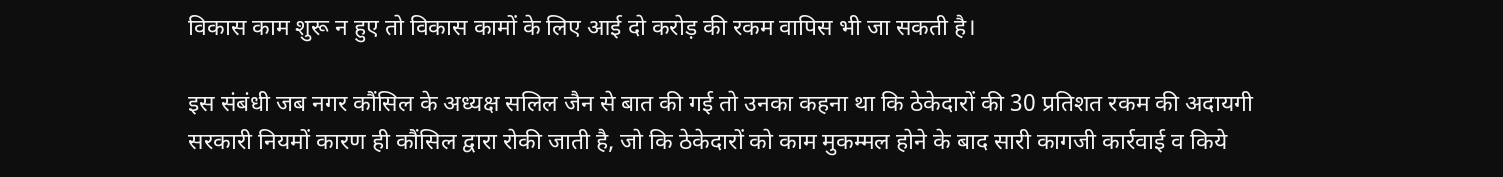विकास काम शुरू न हुए तो विकास कामों के लिए आई दो करोड़ की रकम वापिस भी जा सकती है।

इस संबंधी जब नगर कौंसिल के अध्यक्ष सलिल जैन से बात की गई तो उनका कहना था कि ठेकेदारों की 30 प्रतिशत रकम की अदायगी सरकारी नियमों कारण ही कौंसिल द्वारा रोकी जाती है, जो कि ठेकेदारों को काम मुकम्मल होने के बाद सारी कागजी कार्रवाई व किये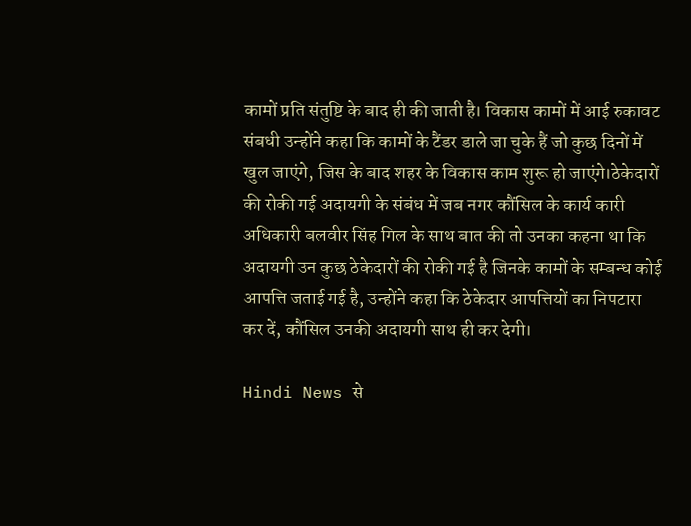कामों प्रति संतुष्टि के बाद ही की जाती है। विकास कामों में आई रुकावट संबधी उन्होंने कहा कि कामों के टैंडर डाले जा चुके हैं जो कुछ दिनों में खुल जाएंगे, जिस के बाद शहर के विकास काम शुरू हो जाएंगे।ठेकेदारों की रोकी गई अदायगी के संबंध में जब नगर कौंसिल के कार्य कारी अधिकारी बलवीर सिंह गिल के साथ बात की तो उनका कहना था कि अदायगी उन कुछ ठेकेदारों की रोकी गई है जिनके कामों के सम्बन्ध कोई आपत्ति जताई गई है, उन्होंने कहा कि ठेकेदार आपत्तियों का निपटारा कर दें, कौंसिल उनकी अदायगी साथ ही कर देगी।

Hindi News से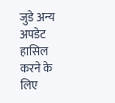जुडे अन्य अपडेट हासिल करने के लिए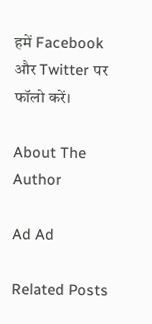हमें Facebook और Twitter पर फॉलो करें।

About The Author

Ad Ad

Related Posts